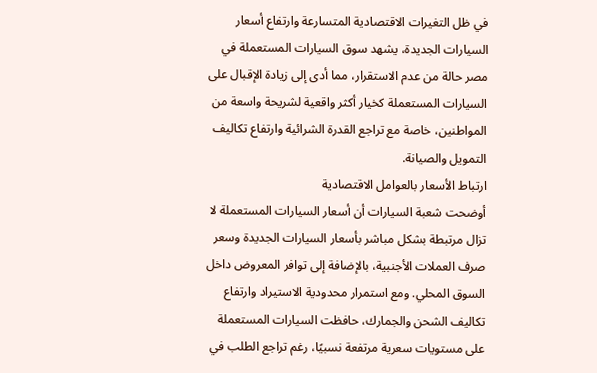في ظل التغيرات الاقتصادية المتسارعة وارتفاع أسعار السيارات الجديدة، يشهد سوق السيارات المستعملة في مصر حالة من عدم الاستقرار، مما أدى إلى زيادة الإقبال على السيارات المستعملة كخيار أكثر واقعية لشريحة واسعة من المواطنين، خاصة مع تراجع القدرة الشرائية وارتفاع تكاليف التمويل والصيانة.
ارتباط الأسعار بالعوامل الاقتصادية
أوضحت شعبة السيارات أن أسعار السيارات المستعملة لا تزال مرتبطة بشكل مباشر بأسعار السيارات الجديدة وسعر صرف العملات الأجنبية، بالإضافة إلى توافر المعروض داخل السوق المحلي. ومع استمرار محدودية الاستيراد وارتفاع تكاليف الشحن والجمارك، حافظت السيارات المستعملة على مستويات سعرية مرتفعة نسبيًا، رغم تراجع الطلب في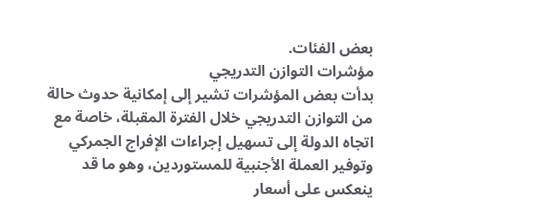بعض الفئات.
مؤشرات التوازن التدريجي
بدأت بعض المؤشرات تشير إلى إمكانية حدوث حالة من التوازن التدريجي خلال الفترة المقبلة، خاصة مع اتجاه الدولة إلى تسهيل إجراءات الإفراج الجمركي وتوفير العملة الأجنبية للمستوردين، وهو ما قد ينعكس على أسعار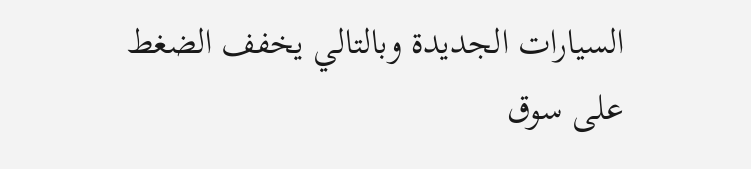السيارات الجديدة وبالتالي يخفف الضغط على سوق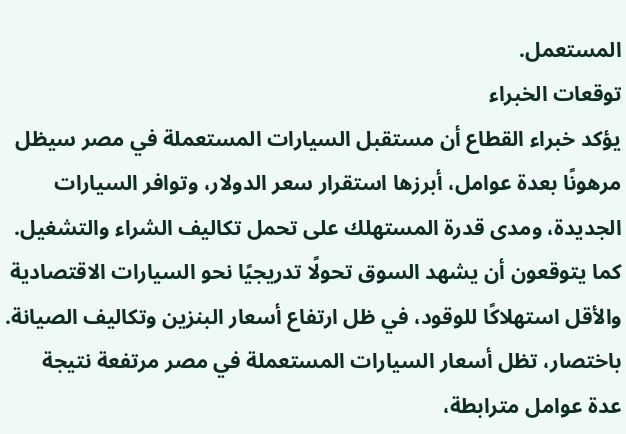المستعمل.
توقعات الخبراء
يؤكد خبراء القطاع أن مستقبل السيارات المستعملة في مصر سيظل مرهونًا بعدة عوامل، أبرزها استقرار سعر الدولار، وتوافر السيارات الجديدة، ومدى قدرة المستهلك على تحمل تكاليف الشراء والتشغيل. كما يتوقعون أن يشهد السوق تحولًا تدريجيًا نحو السيارات الاقتصادية والأقل استهلاكًا للوقود، في ظل ارتفاع أسعار البنزين وتكاليف الصيانة.
باختصار، تظل أسعار السيارات المستعملة في مصر مرتفعة نتيجة عدة عوامل مترابطة،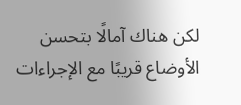لكن هناك آمالًا بتحسن الأوضاع قريبًا مع الإجراءات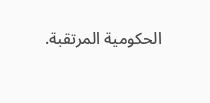الحكومية المرتقبة.